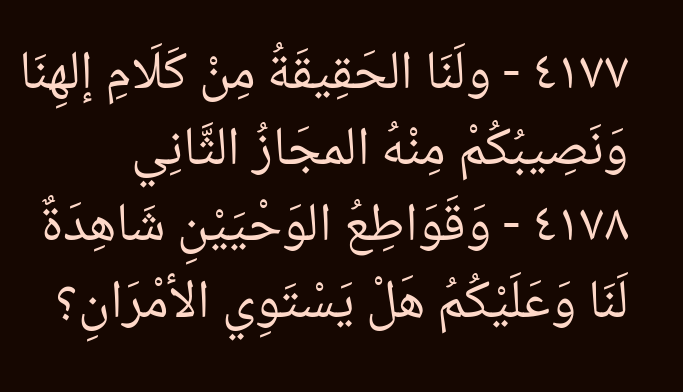٤١٧٧ - ولَنَا الحَقِيقَةُ مِنْ كَلَامِ إلهِنَا وَنَصِيبُكُمْ مِنْهُ المجَازُ الثَّانِي
٤١٧٨ - وَقَوَاطِعُ الوَحْيَيْنِ شَاهِدَةٌ لَنَا وَعَلَيْكُمُ هَلْ يَسْتَوِي الأمْرَانِ؟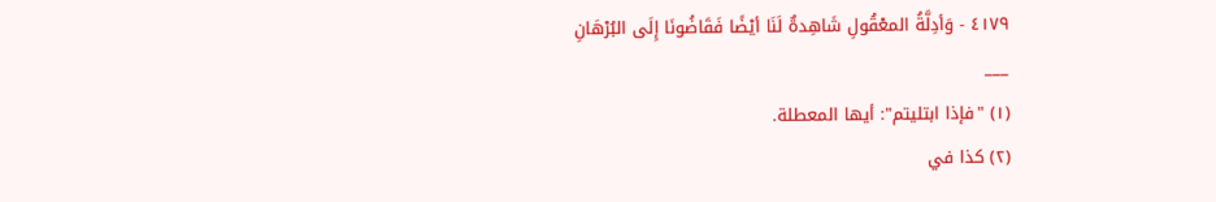٤١٧٩ - وَأدِلَّةُ المعْقُولِ شَاهِدةٌ لَنَا أيْضًا فَقَاضُونَا إِلَى البُرْهَانِ
___
(١) "فإذا ابتليتم": أيها المعطلة.
(٢) كذا في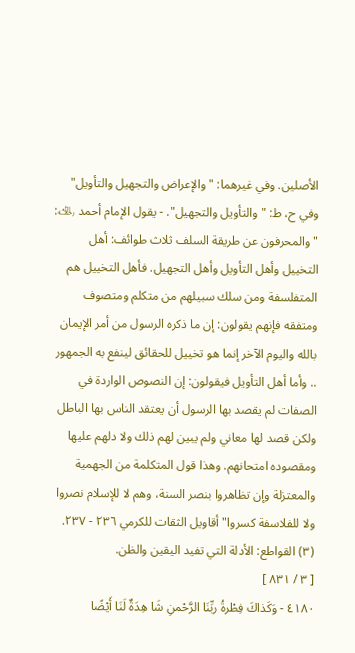الأصلين. وفي غيرهما: "والإعراض والتجهيل والتأويل" وفي ح، ط: " والتأويل والتجهيل". - يقول الإمام أحمد ﵀: "والمحرفون عن طريقة السلف ثلاث طوائف: أهل التخييل وأهل التأويل وأهل التجهيل. فأهل التخييل هم المتفلسفة ومن سلك سبيلهم من متكلم ومتصوف ومتفقه فإنهم يقولون: إن ما ذكره الرسول من أمر الإيمان بالله واليوم الآخر إنما هو تخييل للحقائق لينفع به الجمهور .. وأما أهل التأويل فيقولون: إن النصوص الواردة في الصفات لم يقصد بها الرسول أن يعتقد الناس بها الباطل ولكن قصد لها معاني ولم يبين لهم ذلك ولا دلهم عليها ومقصوده امتحانهم. وهذا قول المتكلمة من الجهمية والمعتزلة وإن تظاهروا بنصر السنة، وهم لا للإسلام نصروا ولا للفلاسفة كسروا" أقاويل الثقات للكرمي ٢٣٦ - ٢٣٧.
(٣) القواطع: الأدلة التي تفيد اليقين والظن.
[ ٣ / ٨٣١ ]
٤١٨٠ - وَكَذاكَ فِطْرةُ ربِّنَا الرَّحْمنِ شَا هِدَةٌ لَنَا أَيْضًا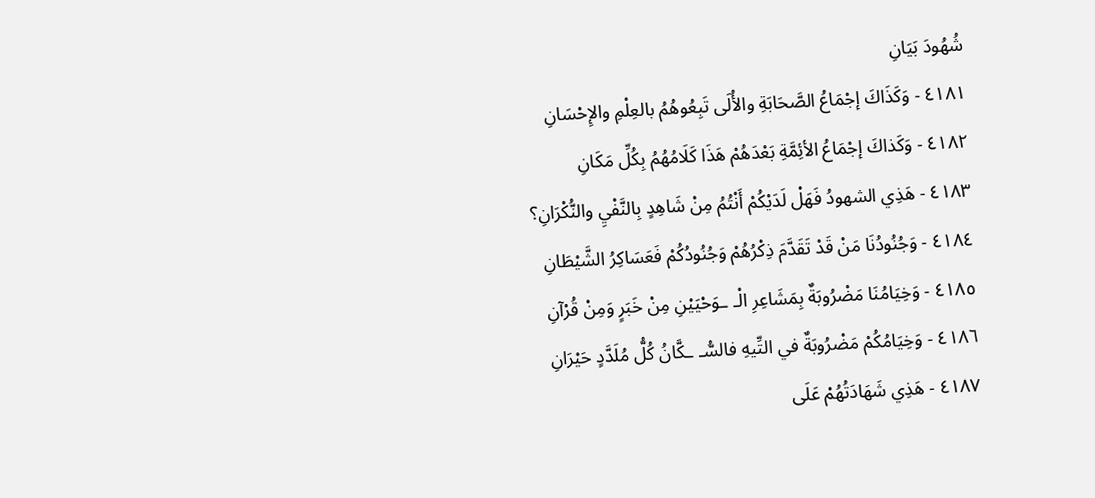شُهُودَ بَيَانِ
٤١٨١ - وَكَذَاكَ إجْمَاعُ الصَّحَابَةِ والأُلَى تَبِعُوهُمُ بالعِلْمِ والإِحْسَانِ
٤١٨٢ - وَكَذاكَ إجْمَاعُ الأئِمَّةِ بَعْدَهُمْ هَذَا كَلَامُهُمُ بِكُلِّ مَكَانِ
٤١٨٣ - هَذِي الشهودُ فَهَلْ لَدَيْكُمْ أَنْتُمُ مِنْ شَاهِدٍ بِالنَّفْيِ والنُّكْرَانِ؟
٤١٨٤ - وَجُنُودُنَا مَنْ قَدْ تَقَدَّمَ ذِكْرُهُمْ وَجُنُودُكُمْ فَعَسَاكِرُ الشَّيْطَانِ
٤١٨٥ - وَخِيَامُنَا مَضْرُوبَةٌ بِمَشَاعِرِ الْـ ـوَحْيَيْنِ مِنْ خَبَرٍ وَمِنْ قُرْآنِ
٤١٨٦ - وَخِيَامُكُمْ مَضْرُوبَةٌ في التِّيهِ فالسُّـ ـكَّانُ كُلُّ مُلَدَّدٍ حَيْرَانِ
٤١٨٧ - هَذِي شَهَادَتُهُمْ عَلَى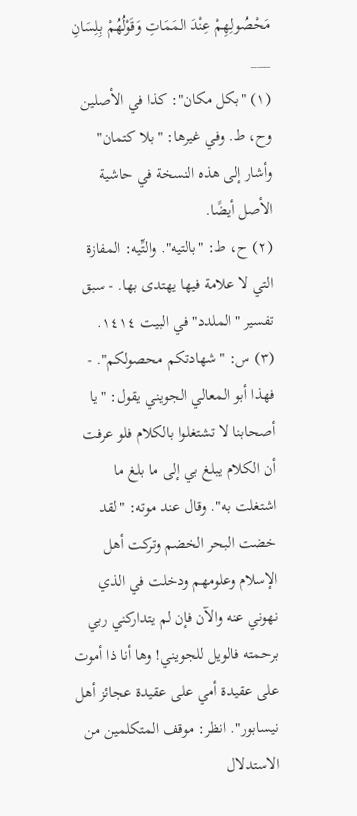مَحْصُولِهِمْ عِنْدَ المَمَاتِ وَقَوْلُهُمْ بِلِسَانِ
___
(١) "بكل مكان": كذا في الأصلين وح، ط. وفي غيرها: "بلا كتمان" وأشار إلى هذه النسخة في حاشية الأصل أيضًا.
(٢) ح، ط: "بالتيه". والتِّيه: المفازة التي لا علامة فيها يهتدى بها. - سبق تفسير "الملدد" في البيت ١٤١٤.
(٣) س: "شهادتكم محصولكم". - فهذا أبو المعالي الجويني يقول: "يا أصحابنا لا تشتغلوا بالكلام فلو عرفت أن الكلام يبلغ بي إلى ما بلغ ما اشتغلت به". وقال عند موته: "لقد خضت البحر الخضم وتركت أهل الإسلام وعلومهم ودخلت في الذي نهوني عنه والآن فإن لم يتداركني ربي برحمته فالويل للجويني! وها أنا ذا أموت على عقيدة أمي على عقيدة عجائز أهل نيسابور". انظر: موقف المتكلمين من الاستدلال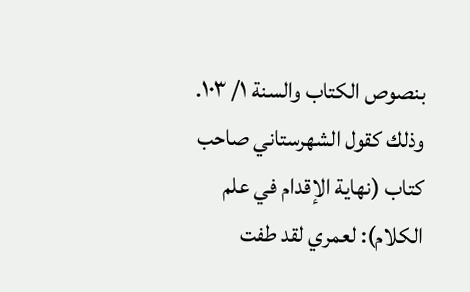بنصوص الكتاب والسنة ١/ ١٠٣. وذلك كقول الشهرستاني صاحب كتاب (نهاية الإقدام في علم الكلام): لعمري لقد طفت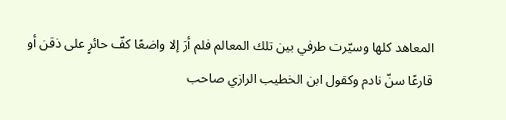المعاهد كلها وسيّرت طرفي بين تلك المعالم فلم أرَ إلا واضعًا كفّ حائرٍ على ذقن أو قارعًا سنّ نادم وكقول ابن الخطيب الرازي صاحب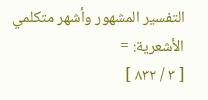التفسير المشهور وأشهر متكلمي الأشعرية: =
[ ٣ / ٨٣٢ ]